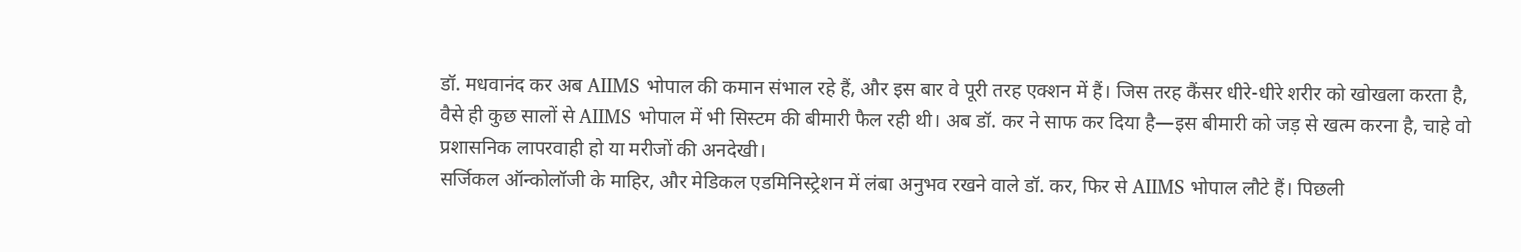डॉ. मधवानंद कर अब AIIMS भोपाल की कमान संभाल रहे हैं, और इस बार वे पूरी तरह एक्शन में हैं। जिस तरह कैंसर धीरे-धीरे शरीर को खोखला करता है, वैसे ही कुछ सालों से AIIMS भोपाल में भी सिस्टम की बीमारी फैल रही थी। अब डॉ. कर ने साफ कर दिया है—इस बीमारी को जड़ से खत्म करना है, चाहे वो प्रशासनिक लापरवाही हो या मरीजों की अनदेखी।
सर्जिकल ऑन्कोलॉजी के माहिर, और मेडिकल एडमिनिस्ट्रेशन में लंबा अनुभव रखने वाले डॉ. कर, फिर से AIIMS भोपाल लौटे हैं। पिछली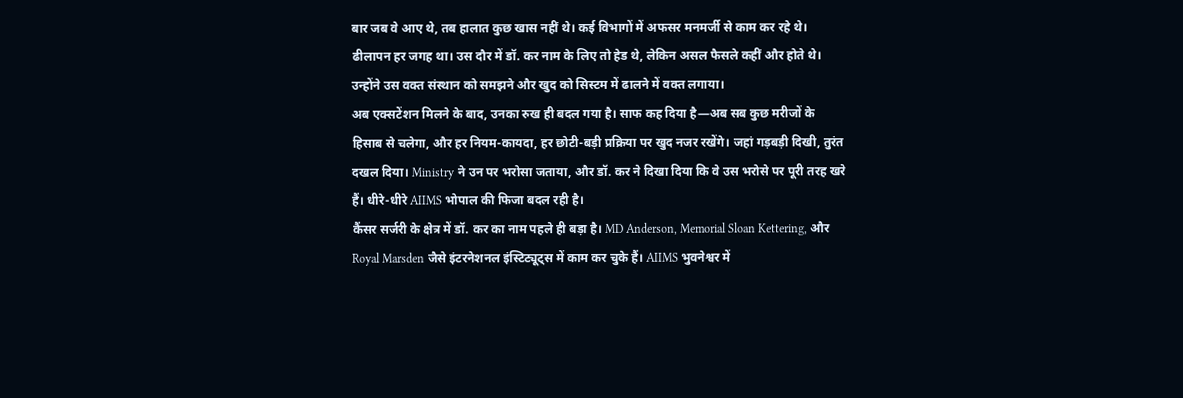बार जब वे आए थे, तब हालात कुछ खास नहीं थे। कई विभागों में अफसर मनमर्जी से काम कर रहे थे। ढीलापन हर जगह था। उस दौर में डॉ. कर नाम के लिए तो हेड थे, लेकिन असल फैसले कहीं और होते थे। उन्होंने उस वक्त संस्थान को समझने और खुद को सिस्टम में ढालने में वक्त लगाया।
अब एक्सटेंशन मिलने के बाद, उनका रुख ही बदल गया है। साफ कह दिया है—अब सब कुछ मरीजों के हिसाब से चलेगा, और हर नियम-कायदा, हर छोटी-बड़ी प्रक्रिया पर खुद नजर रखेंगे। जहां गड़बड़ी दिखी, तुरंत दखल दिया। Ministry ने उन पर भरोसा जताया, और डॉ. कर ने दिखा दिया कि वे उस भरोसे पर पूरी तरह खरे हैं। धीरे-धीरे AIIMS भोपाल की फिजा बदल रही है।
कैंसर सर्जरी के क्षेत्र में डॉ. कर का नाम पहले ही बड़ा है। MD Anderson, Memorial Sloan Kettering, और Royal Marsden जैसे इंटरनेशनल इंस्टिट्यूट्स में काम कर चुके हैं। AIIMS भुवनेश्वर में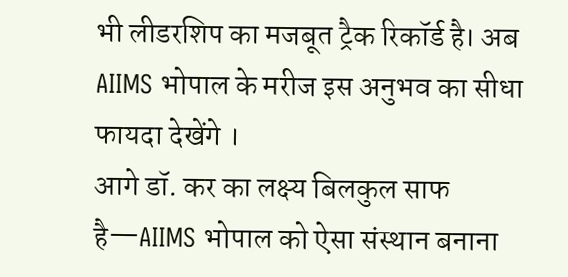भी लीडरशिप का मजबूत ट्रैक रिकॉर्ड है। अब AIIMS भोपाल के मरीज इस अनुभव का सीधा फायदा देखेंगे ।
आगे डॉ. कर का लक्ष्य बिलकुल साफ है—AIIMS भोपाल को ऐसा संस्थान बनाना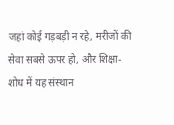जहां कोई गड़बड़ी न रहे, मरीजों की सेवा सबसे ऊपर हो, और शिक्षा-शोध में यह संस्थान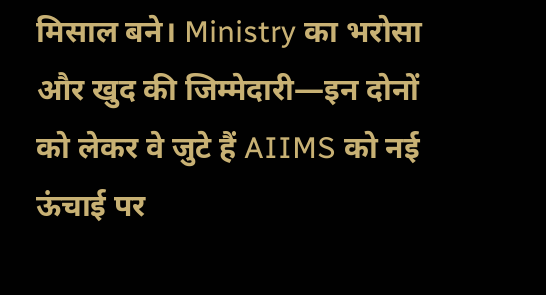मिसाल बने। Ministry का भरोसा और खुद की जिम्मेदारी—इन दोनों को लेकर वे जुटे हैं AIIMS को नई ऊंचाई पर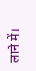लाने में।